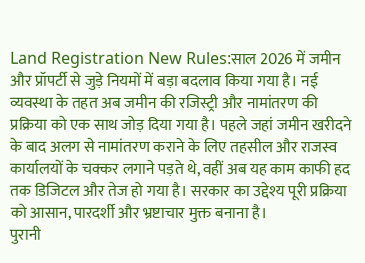Land Registration New Rules:साल 2026 में जमीन और प्रॉपर्टी से जुड़े नियमों में बड़ा बदलाव किया गया है। नई व्यवस्था के तहत अब जमीन की रजिस्ट्री और नामांतरण की प्रक्रिया को एक साथ जोड़ दिया गया है। पहले जहां जमीन खरीदने के बाद अलग से नामांतरण कराने के लिए तहसील और राजस्व कार्यालयों के चक्कर लगाने पड़ते थे, वहीं अब यह काम काफी हद तक डिजिटल और तेज हो गया है। सरकार का उद्देश्य पूरी प्रक्रिया को आसान, पारदर्शी और भ्रष्टाचार मुक्त बनाना है।
पुरानी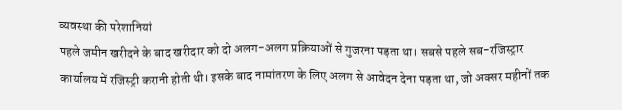व्यवस्था की परेशानियां
पहले जमीन खरीदने के बाद खरीदार को दो अलग-अलग प्रक्रियाओं से गुजरना पड़ता था। सबसे पहले सब-रजिस्ट्रार कार्यालय में रजिस्ट्री करानी होती थी। इसके बाद नामांतरण के लिए अलग से आवेदन देना पड़ता था, जो अक्सर महीनों तक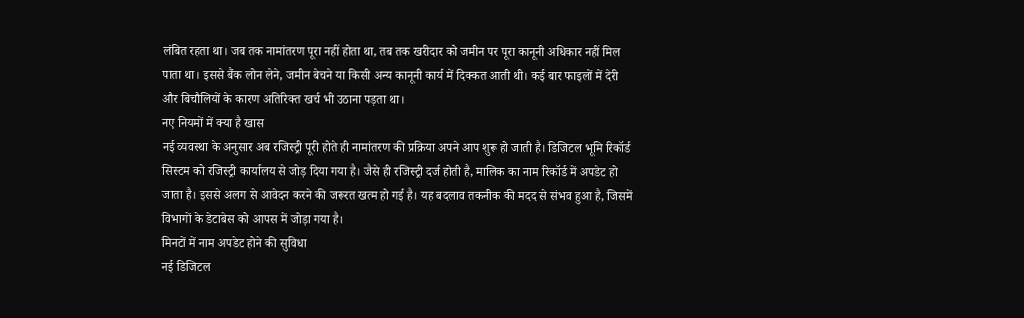लंबित रहता था। जब तक नामांतरण पूरा नहीं होता था, तब तक खरीदार को जमीन पर पूरा कानूनी अधिकार नहीं मिल पाता था। इससे बैंक लोन लेने, जमीन बेचने या किसी अन्य कानूनी कार्य में दिक्कत आती थी। कई बार फाइलों में देरी और बिचौलियों के कारण अतिरिक्त खर्च भी उठाना पड़ता था।
नए नियमों में क्या है खास
नई व्यवस्था के अनुसार अब रजिस्ट्री पूरी होते ही नामांतरण की प्रक्रिया अपने आप शुरू हो जाती है। डिजिटल भूमि रिकॉर्ड सिस्टम को रजिस्ट्री कार्यालय से जोड़ दिया गया है। जैसे ही रजिस्ट्री दर्ज होती है, मालिक का नाम रिकॉर्ड में अपडेट हो जाता है। इससे अलग से आवेदन करने की जरूरत खत्म हो गई है। यह बदलाव तकनीक की मदद से संभव हुआ है, जिसमें विभागों के डेटाबेस को आपस में जोड़ा गया है।
मिनटों में नाम अपडेट होने की सुविधा
नई डिजिटल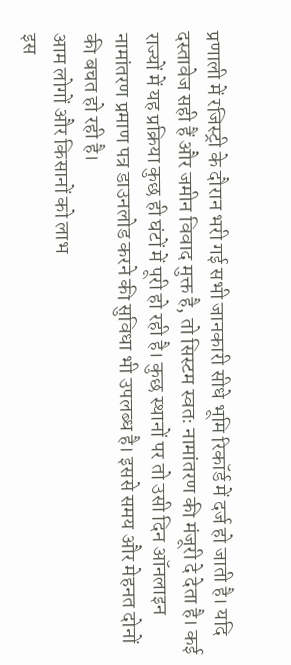प्रणाली में रजिस्ट्री के दौरान भरी गई सभी जानकारी सीधे भूमि रिकॉर्ड में दर्ज हो जाती है। यदि दस्तावेज सही हैं और जमीन विवाद मुक्त है, तो सिस्टम स्वतः नामांतरण की मंजूरी दे देता है। कई राज्यों में यह प्रक्रिया कुछ ही घंटों में पूरी हो रही है। कुछ स्थानों पर तो उसी दिन ऑनलाइन नामांतरण प्रमाण पत्र डाउनलोड करने की सुविधा भी उपलब्ध है। इससे समय और मेहनत दोनों की बचत हो रही है।
आम लोगों और किसानों को लाभ
इस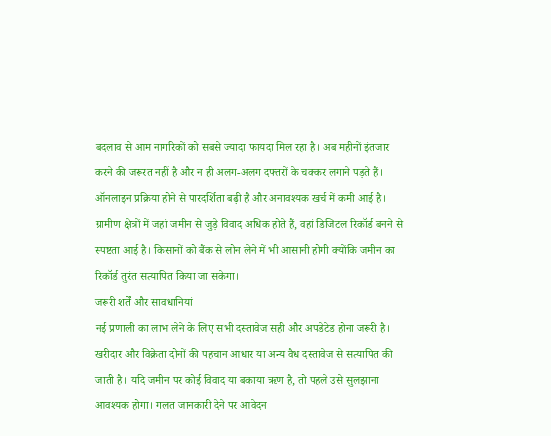बदलाव से आम नागरिकों को सबसे ज्यादा फायदा मिल रहा है। अब महीनों इंतजार करने की जरूरत नहीं है और न ही अलग-अलग दफ्तरों के चक्कर लगाने पड़ते हैं। ऑनलाइन प्रक्रिया होने से पारदर्शिता बढ़ी है और अनावश्यक खर्च में कमी आई है। ग्रामीण क्षेत्रों में जहां जमीन से जुड़े विवाद अधिक होते हैं, वहां डिजिटल रिकॉर्ड बनने से स्पष्टता आई है। किसानों को बैंक से लोन लेने में भी आसानी होगी क्योंकि जमीन का रिकॉर्ड तुरंत सत्यापित किया जा सकेगा।
जरूरी शर्तें और सावधानियां
नई प्रणाली का लाभ लेने के लिए सभी दस्तावेज सही और अपडेटेड होना जरूरी है। खरीदार और विक्रेता दोनों की पहचान आधार या अन्य वैध दस्तावेज से सत्यापित की जाती है। यदि जमीन पर कोई विवाद या बकाया ऋण है, तो पहले उसे सुलझाना आवश्यक होगा। गलत जानकारी देने पर आवेदन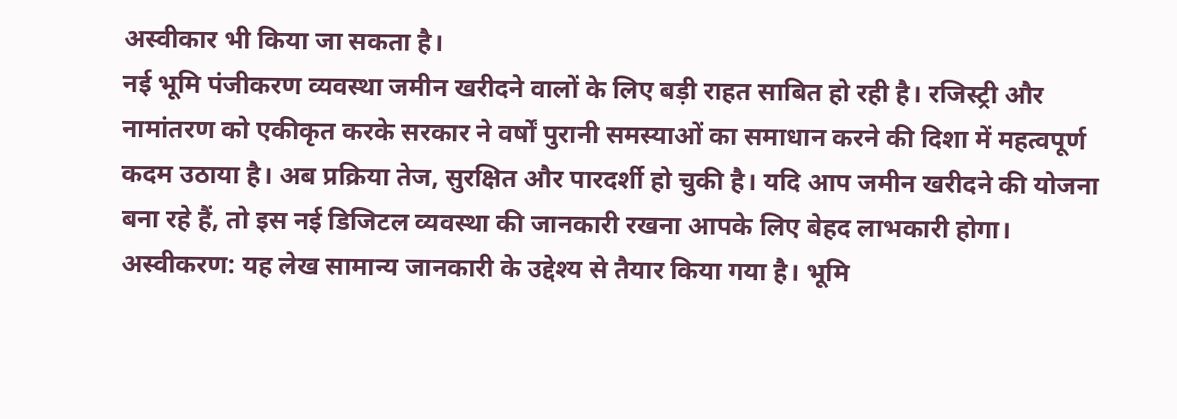अस्वीकार भी किया जा सकता है।
नई भूमि पंजीकरण व्यवस्था जमीन खरीदने वालों के लिए बड़ी राहत साबित हो रही है। रजिस्ट्री और नामांतरण को एकीकृत करके सरकार ने वर्षों पुरानी समस्याओं का समाधान करने की दिशा में महत्वपूर्ण कदम उठाया है। अब प्रक्रिया तेज, सुरक्षित और पारदर्शी हो चुकी है। यदि आप जमीन खरीदने की योजना बना रहे हैं, तो इस नई डिजिटल व्यवस्था की जानकारी रखना आपके लिए बेहद लाभकारी होगा।
अस्वीकरण: यह लेख सामान्य जानकारी के उद्देश्य से तैयार किया गया है। भूमि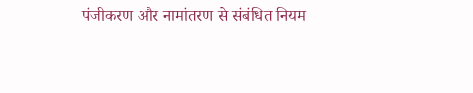पंजीकरण और नामांतरण से संबंधित नियम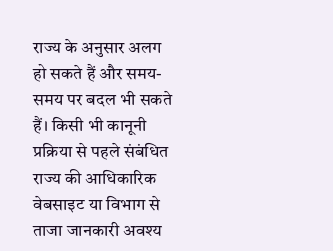राज्य के अनुसार अलग हो सकते हैं और समय-समय पर बदल भी सकते हैं। किसी भी कानूनी प्रक्रिया से पहले संबंधित राज्य की आधिकारिक वेबसाइट या विभाग से ताजा जानकारी अवश्य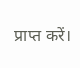प्राप्त करें।